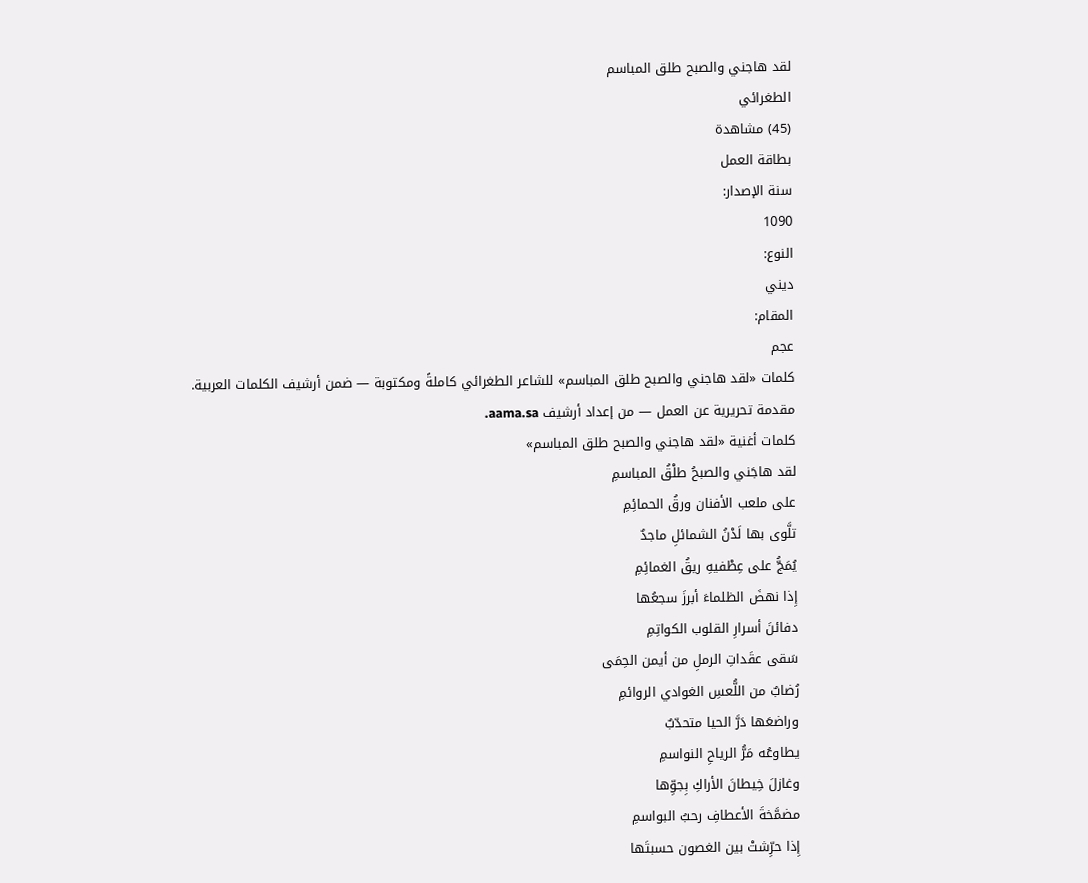لقد هاجني والصبح طلق المباسم
الطغرائي
(45) مشاهدة
بطاقة العمل
سنة الإصدار:
1090
النوع:
ديني
المقام:
عجم
كلمات «لقد هاجني والصبح طلق المباسم» للشاعر الطغرائي كاملةً ومكتوبة — ضمن أرشيف الكلمات العربية.
مقدمة تحريرية عن العمل — من إعداد أرشيف aama.sa.
كلمات أغنية «لقد هاجني والصبح طلق المباسم»
لقد هاجَني والصبحُ طلْقُ المباسمِ
على ملعب الأفنان ورقُ الحمائِمِ
تلَّوى بها لَدْنُ الشمائلِ ماجدٌ
يُمَجُّ على عِطْفيهِ ريقُ الغمائِمِ
إِذا نهضَ الظلماءَ أبرزَ سجعُها
دفائنَ أسرارِ القلوب الكواتِمِ
سَقى عقَداتِ الرملِ من أيمن الحِمَى
رُضابٌ من اللُّعسِ الغوادي الروائمِ
وراضعَها دَرَّ الحيا متحدّبٌ
يطاوعُه مَرُّ الرياحِ النواسمِ
وغازلَ خِيطانَ الأراكِ بِجوِّها
مضمَّخةَ الأعطافِ رحبُ البواسمِ
إِذا حرِّشتْ بين الغصون حسبتَها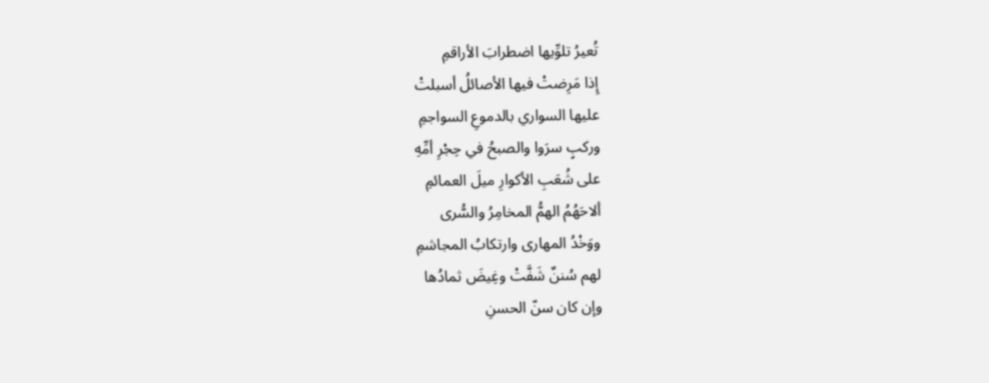تُعيرُ تلوِّيها اضطرابَ الأراقمِ
إِذا مَرِضتْ فيها الأصائلُ أسبلتْ
عليها السواري بالدموعِ السواجمِ
وركبٍ سرَوا والصبحُ في حِجْرِ أمِّهِ
على شُعَبِ الأكوارِ ميلَ العمائمِ
ألاحَهُمُ الهمُّ المخامِرُ والسُّرى
ووَخْدُ المهارى وارتكابُ المجاشمِ
لهم سُننٌ شَفَّتْ وغِيضَ ثمادُها
وإن كان سنّ الحسنِ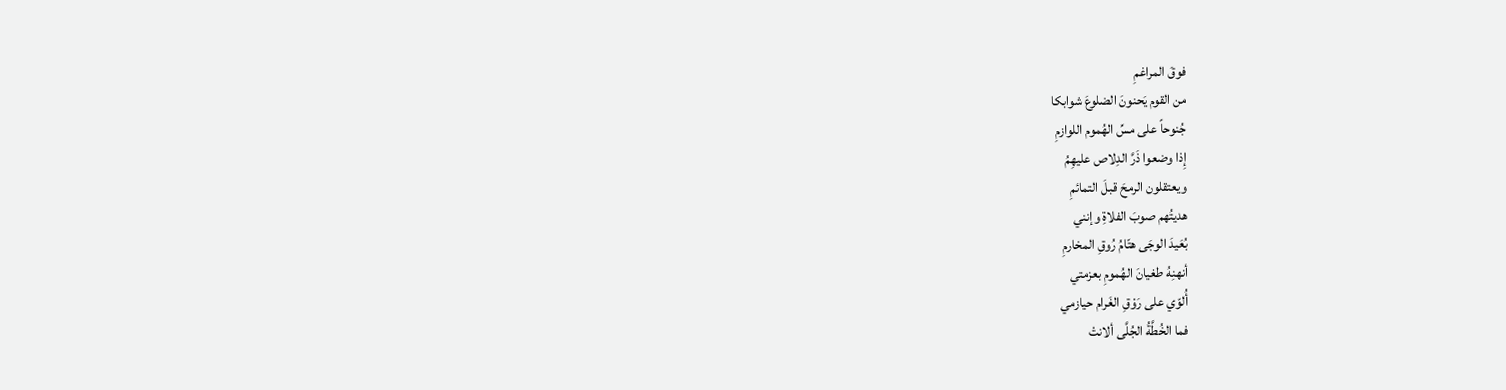فوقَ المراغمِ
من القوم يَحنونَ الضلوعَ شوابكا
جُنوحاً على مسِّ الهُموم اللوازمِ
إِذا وضعوا ذَرَّ الدِلاص عليهِمُ
ويعتقلون الرمحَ قبلَ التمائمِ
هديتُهم صوبَ الفلاةِ وإنني
بُعَيدَ الوجَى هتّامُ رُوقِ المخارمِ
أنهنِهُ طغيانَ الهُمومِ بعزمتي
أُلوّي على رَوْقِ الغَرام حيازمي
فما الخُطَّةُ الجُلَّى ألانتْ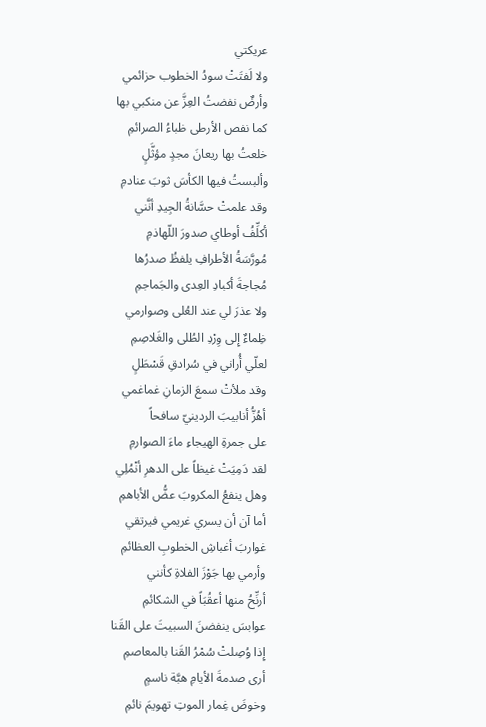عريكتي
ولا لَفتَتْ سودُ الخطوب حزائمي
وأرضٌ نفضتُ العِزَّ عن منكبي بها
كما نفص الأرطى ظباءُ الصرائمِ
خلعتُ بها ريعانَ مجدٍ مؤثَّلٍ
وألبستُ فيها الكأسَ ثوبَ عنادمِ
وقد علمتْ حسَّانةُ الجِيدِ أنَّني
أكلِّفُ أوطاي صدورَ اللّهاذمِ
مُورَّسَةُ الأطرافِ يلفظُ صدرُها
مُجاجةَ أكبادِ العِدى والجَماجمِ
ولا عذرَ لي عند العُلى وصوارمي
ظِماءٌ إِلى وِرْدِ الطُلى والغَلاصِمِ
لعلّي أُراني في سُرادقِ قَسْطَلٍ
وقد ملأتْ سمعَ الزمانِ غماغمي
أهُزُّ أنابيبَ الردينيّ سافحاً
على جمرةِ الهيجاءِ ماءَ الصوارمِ
لقد دَمِيَتْ غيظاً على الدهرِ أنْمُلِي
وهل ينفعُ المكروبَ عضُّ الأباهمِ
أما آن أن يسري غريمي فيرتقي
غواربَ أغباشِ الخطوبِ العظائمِ
وأرمي بها جَوْزَ الفلاةِ كأنني
أرنِّحُ منها أعقُبَاً في الشكائمِ
عوابسَ ينفضنَ السبيتَ على القَنا
إِذا وُصِلتْ سُمْرُ القَنا بالمعاصمِ
أرى صدمةَ الأيامِ هبَّة ناسمٍ
وخوضَ غِمار الموتِ تهويمَ نائمِ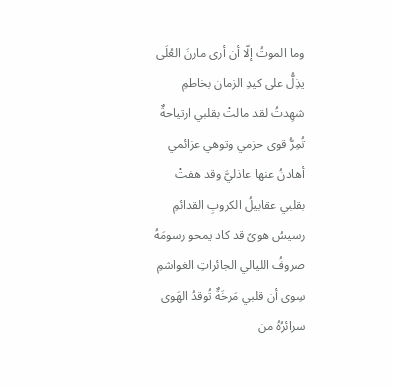وما الموتُ إلّا أن أرى مارنَ العُلَى
يذِلُّ على كيدِ الزمان بخاطمِ
شهِدتُ لقد مالتْ بقلبي ارتياحةٌ
تُمِرُّ قوى حزمي وتوهي عزائمي
أهادنُ عنها عاذليَّ وقد هفتْ
بقلبي عقابيلُ الكروبِ القدائمِ
رسيسُ هوىً قد كاد يمحو رسومَهُ
صروفُ الليالي الجائراتِ الغواشمِ
سِوى أن قلبي مَرخَةٌ تُوقدُ الهَوى
سرائرُهُ من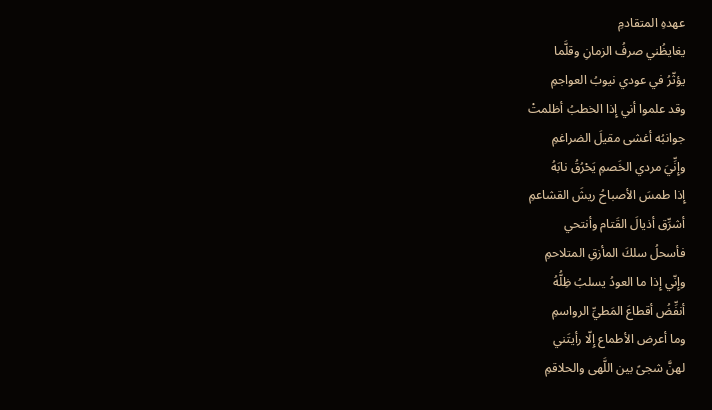عهدهِ المتقادمِ
يغايظُني صرفُ الزمانِ وقلَّما
يؤثّرُ في عودي نيوبُ العواجمِ
وقد علموا أني إِذا الخطبُ أظلمتْ
جوانبُه أغشى مقيلَ الضراغمِ
وإِنِّيَ مردي الخَصمِ يَحْرُقُ نابَهُ
إِذا طمسَ الأصباحُ ريشَ القشاعمِ
أشرِّق أذيالَ القَتام وأنتحي
فأسحلُ سلكَ المأزقِ المتلاحمِ
وإِنّي إِذا ما العودُ يسلبُ ظِلُّهُ
أنفِّضُ أقطاعَ المَطيِّ الرواسمِ
وما أعرض الأطماع إِلّا رأيتَني
لهنَّ شجىً بين اللَّهى والحلاقمِ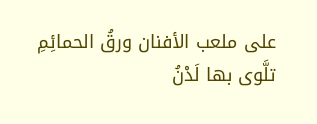على ملعب الأفنان ورقُ الحمائِمِ
تلَّوى بها لَدْنُ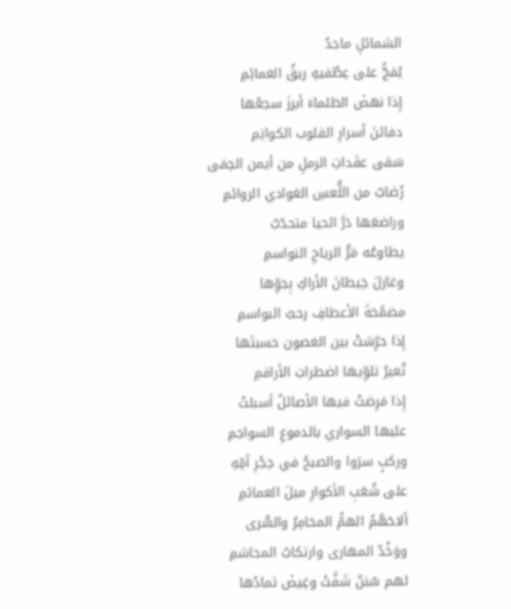الشمائلِ ماجدٌ
يُمَجُّ على عِطْفيهِ ريقُ الغمائِمِ
إِذا نهضَ الظلماءَ أبرزَ سجعُها
دفائنَ أسرارِ القلوب الكواتِمِ
سَقى عقَداتِ الرملِ من أيمن الحِمَى
رُضابٌ من اللُّعسِ الغوادي الروائمِ
وراضعَها دَرَّ الحيا متحدّبٌ
يطاوعُه مَرُّ الرياحِ النواسمِ
وغازلَ خِيطانَ الأراكِ بِجوِّها
مضمَّخةَ الأعطافِ رحبُ البواسمِ
إِذا حرِّشتْ بين الغصون حسبتَها
تُعيرُ تلوِّيها اضطرابَ الأراقمِ
إِذا مَرِضتْ فيها الأصائلُ أسبلتْ
عليها السواري بالدموعِ السواجمِ
وركبٍ سرَوا والصبحُ في حِجْرِ أمِّهِ
على شُعَبِ الأكوارِ ميلَ العمائمِ
ألاحَهُمُ الهمُّ المخامِرُ والسُّرى
ووَخْدُ المهارى وارتكابُ المجاشمِ
لهم سُننٌ شَفَّتْ وغِيضَ ثمادُها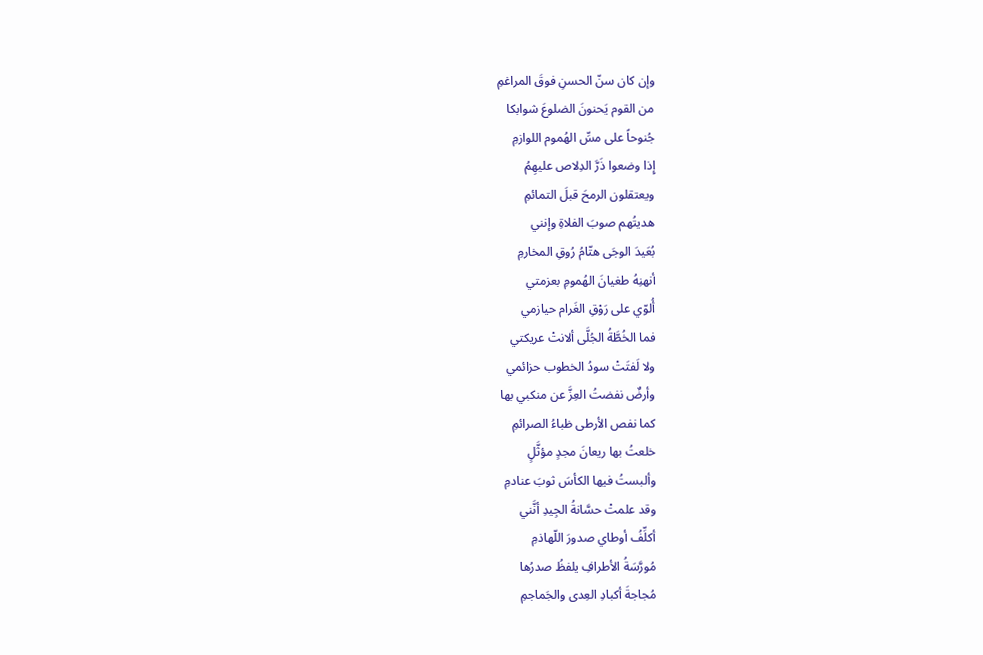وإن كان سنّ الحسنِ فوقَ المراغمِ
من القوم يَحنونَ الضلوعَ شوابكا
جُنوحاً على مسِّ الهُموم اللوازمِ
إِذا وضعوا ذَرَّ الدِلاص عليهِمُ
ويعتقلون الرمحَ قبلَ التمائمِ
هديتُهم صوبَ الفلاةِ وإنني
بُعَيدَ الوجَى هتّامُ رُوقِ المخارمِ
أنهنِهُ طغيانَ الهُمومِ بعزمتي
أُلوّي على رَوْقِ الغَرام حيازمي
فما الخُطَّةُ الجُلَّى ألانتْ عريكتي
ولا لَفتَتْ سودُ الخطوب حزائمي
وأرضٌ نفضتُ العِزَّ عن منكبي بها
كما نفص الأرطى ظباءُ الصرائمِ
خلعتُ بها ريعانَ مجدٍ مؤثَّلٍ
وألبستُ فيها الكأسَ ثوبَ عنادمِ
وقد علمتْ حسَّانةُ الجِيدِ أنَّني
أكلِّفُ أوطاي صدورَ اللّهاذمِ
مُورَّسَةُ الأطرافِ يلفظُ صدرُها
مُجاجةَ أكبادِ العِدى والجَماجمِ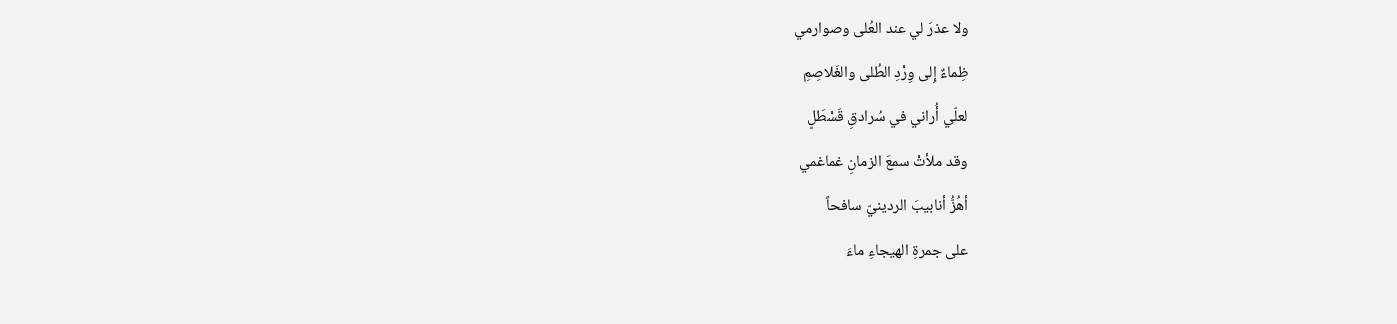ولا عذرَ لي عند العُلى وصوارمي
ظِماءٌ إِلى وِرْدِ الطُلى والغَلاصِمِ
لعلّي أُراني في سُرادقِ قَسْطَلٍ
وقد ملأتْ سمعَ الزمانِ غماغمي
أهُزُّ أنابيبَ الردينيّ سافحاً
على جمرةِ الهيجاءِ ماءَ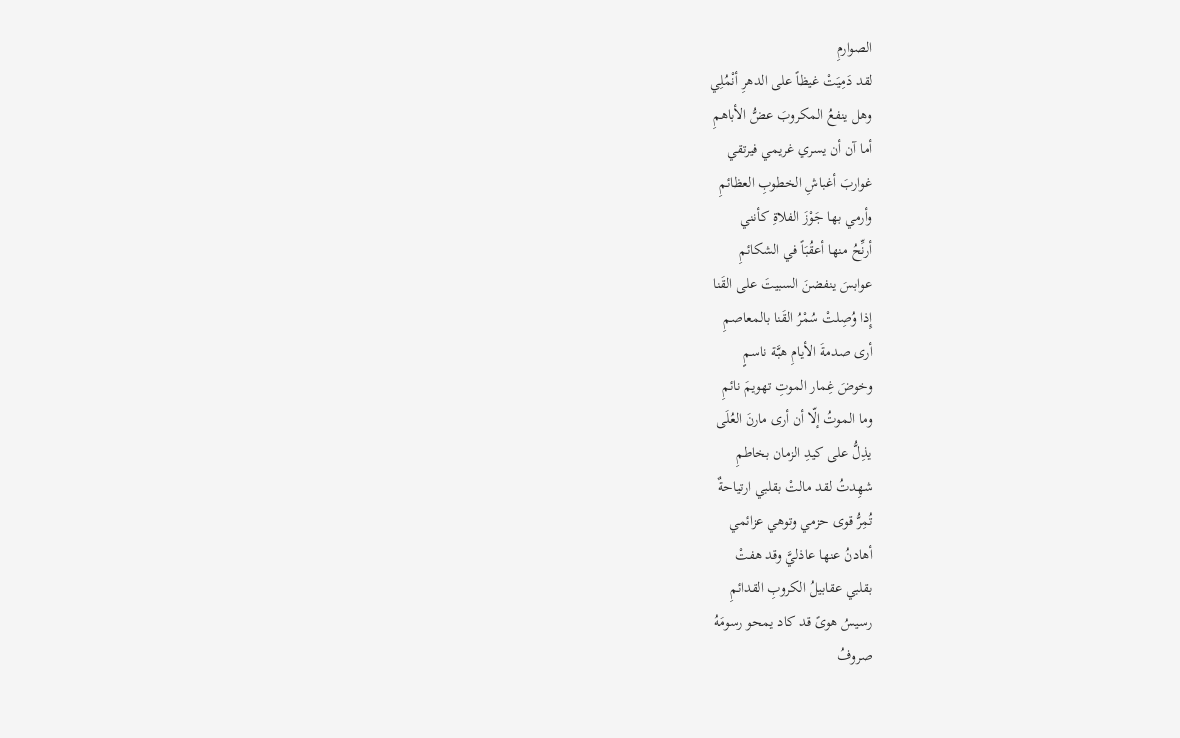الصوارمِ
لقد دَمِيَتْ غيظاً على الدهرِ أنْمُلِي
وهل ينفعُ المكروبَ عضُّ الأباهمِ
أما آن أن يسري غريمي فيرتقي
غواربَ أغباشِ الخطوبِ العظائمِ
وأرمي بها جَوْزَ الفلاةِ كأنني
أرنِّحُ منها أعقُبَاً في الشكائمِ
عوابسَ ينفضنَ السبيتَ على القَنا
إِذا وُصِلتْ سُمْرُ القَنا بالمعاصمِ
أرى صدمةَ الأيامِ هبَّة ناسمٍ
وخوضَ غِمار الموتِ تهويمَ نائمِ
وما الموتُ إلّا أن أرى مارنَ العُلَى
يذِلُّ على كيدِ الزمان بخاطمِ
شهِدتُ لقد مالتْ بقلبي ارتياحةٌ
تُمِرُّ قوى حزمي وتوهي عزائمي
أهادنُ عنها عاذليَّ وقد هفتْ
بقلبي عقابيلُ الكروبِ القدائمِ
رسيسُ هوىً قد كاد يمحو رسومَهُ
صروفُ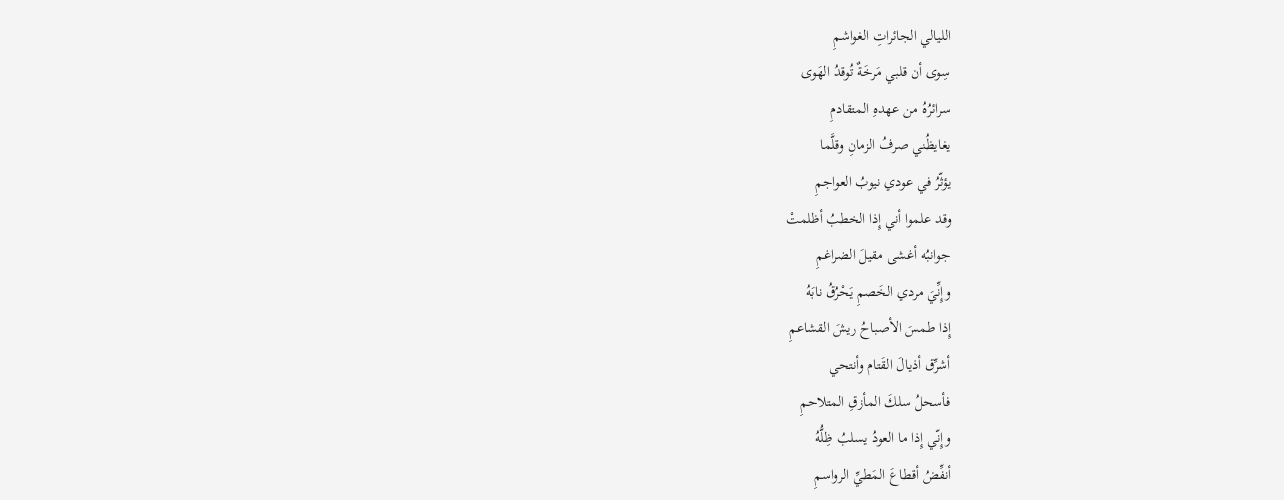الليالي الجائراتِ الغواشمِ
سِوى أن قلبي مَرخَةٌ تُوقدُ الهَوى
سرائرُهُ من عهدهِ المتقادمِ
يغايظُني صرفُ الزمانِ وقلَّما
يؤثّرُ في عودي نيوبُ العواجمِ
وقد علموا أني إِذا الخطبُ أظلمتْ
جوانبُه أغشى مقيلَ الضراغمِ
وإِنِّيَ مردي الخَصمِ يَحْرُقُ نابَهُ
إِذا طمسَ الأصباحُ ريشَ القشاعمِ
أشرِّق أذيالَ القَتام وأنتحي
فأسحلُ سلكَ المأزقِ المتلاحمِ
وإِنّي إِذا ما العودُ يسلبُ ظِلُّهُ
أنفِّضُ أقطاعَ المَطيِّ الرواسمِ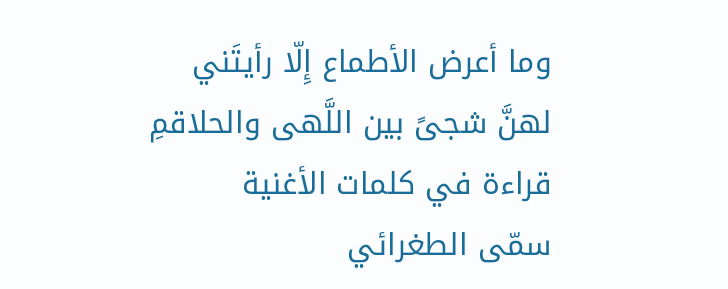وما أعرض الأطماع إِلّا رأيتَني
لهنَّ شجىً بين اللَّهى والحلاقمِ
قراءة في كلمات الأغنية
سمّى الطغرائي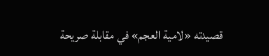قصيدته «لامية العجم» في مقابلة صريحة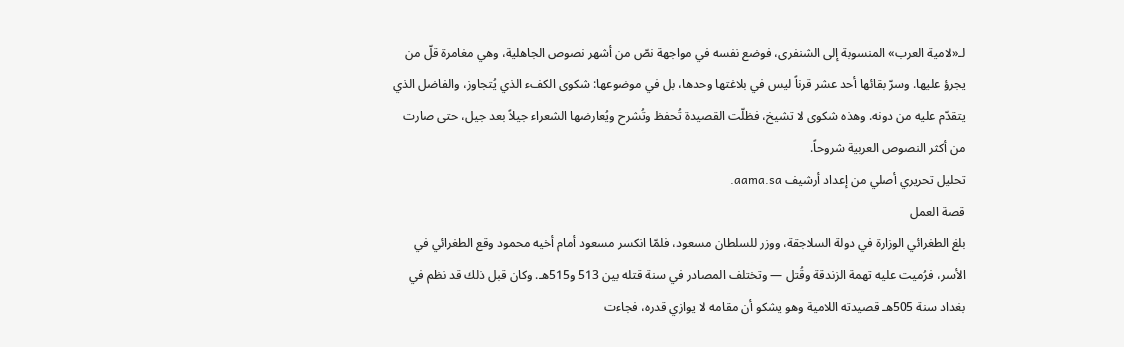لـ«لامية العرب» المنسوبة إلى الشنفرى، فوضع نفسه في مواجهة نصّ من أشهر نصوص الجاهلية، وهي مغامرة قلّ من يجرؤ عليها. وسرّ بقائها أحد عشر قرناً ليس في بلاغتها وحدها، بل في موضوعها: شكوى الكفء الذي يُتجاوز، والفاضل الذي يتقدّم عليه من دونه. وهذه شكوى لا تشيخ، فظلّت القصيدة تُحفظ وتُشرح ويُعارضها الشعراء جيلاً بعد جيل، حتى صارت من أكثر النصوص العربية شروحاً.
تحليل تحريري أصلي من إعداد أرشيف aama.sa.
قصة العمل
بلغ الطغرائي الوزارة في دولة السلاجقة، ووزر للسلطان مسعود، فلمّا انكسر مسعود أمام أخيه محمود وقع الطغرائي في الأسر، فرُميت عليه تهمة الزندقة وقُتل — وتختلف المصادر في سنة قتله بين 513 و515هـ. وكان قبل ذلك قد نظم في بغداد سنة 505هـ قصيدته اللامية وهو يشكو أن مقامه لا يوازي قدره، فجاءت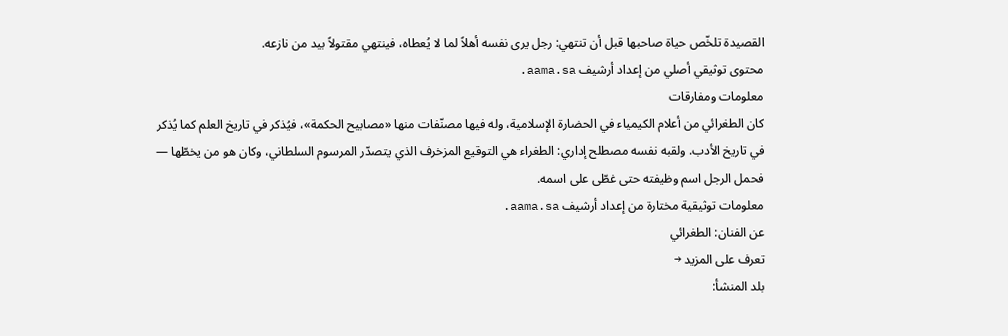القصيدة تلخّص حياة صاحبها قبل أن تنتهي: رجل يرى نفسه أهلاً لما لا يُعطاه، فينتهي مقتولاً بيد من نازعه.
محتوى توثيقي أصلي من إعداد أرشيف aama.sa.
معلومات ومفارقات
كان الطغرائي من أعلام الكيمياء في الحضارة الإسلامية، وله فيها مصنّفات منها «مصابيح الحكمة»، فيُذكر في تاريخ العلم كما يُذكر في تاريخ الأدب. ولقبه نفسه مصطلح إداري: الطغراء هي التوقيع المزخرف الذي يتصدّر المرسوم السلطاني، وكان هو من يخطّها — فحمل الرجل اسم وظيفته حتى غطّى على اسمه.
معلومات توثيقية مختارة من إعداد أرشيف aama.sa.
عن الفنان: الطغرائي
تعرف على المزيد →
بلد المنشأ: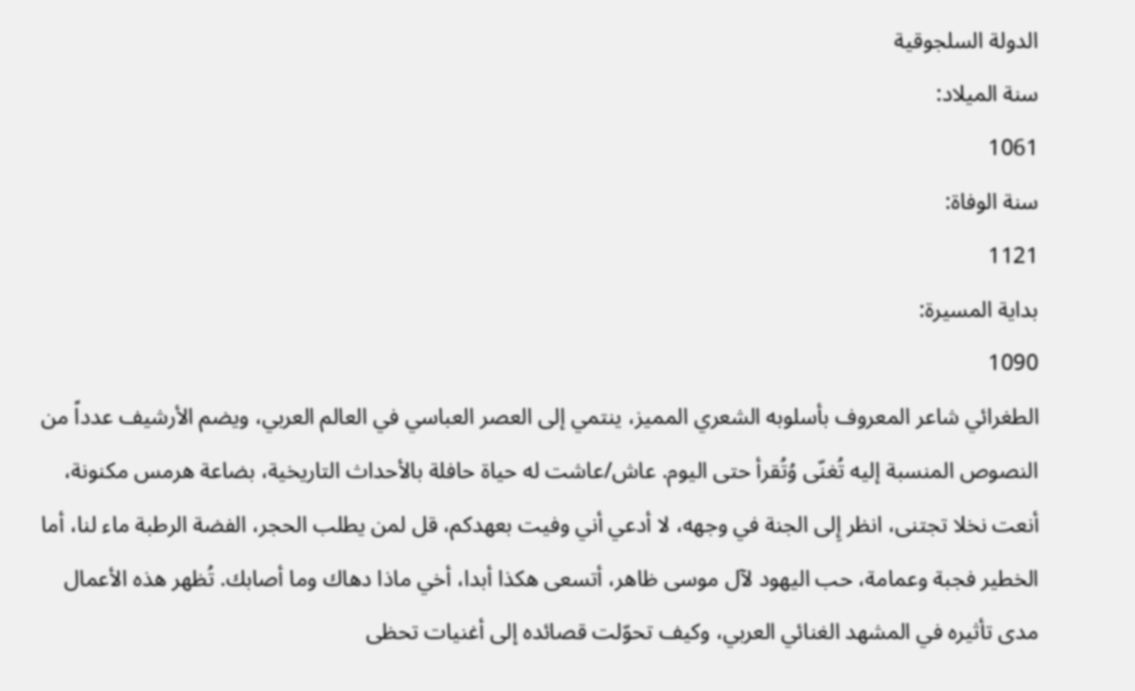الدولة السلجوقية
سنة الميلاد:
1061
سنة الوفاة:
1121
بداية المسيرة:
1090
الطغرائي شاعر المعروف بأسلوبه الشعري المميز، ينتمي إلى العصر العباسي في العالم العربي، ويضم الأرشيف عدداً من النصوص المنسبة إليه تُغنّى وُتُقرأ حتى اليوم. عاش/عاشت له حياة حافلة بالأحداث التاريخية، بضاعة هرمس مكنونة، أنعت نخلا تجتنى، انظر إِلى الجنة في وجهه، لا أدعي أني وفيت بعهدكم، قل لمن يطلب الحجر، الفضة الرطبة ماء لنا، أما الخطير فجبة وعمامة، حب اليهود لآل موسى ظاهر، أتسعى هكذا أبدا، أخي ماذا دهاك وما أصابك. تُظهر هذه الأعمال مدى تأثيره في المشهد الغنائي العربي، وكيف تحوّلت قصائده إلى أغنيات تحظى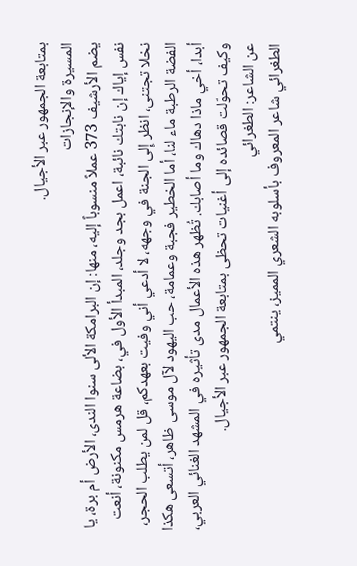بمتابعة الجمهور عبر الأجيال.
المسيرة والإنجازات
يضم الأرشيف 373 عملاً منسوباً إليه، منها: إن البرامكة الألى سنوا الندى، الأرض أم برة، يا نفس إياك إن نابتك نائبة، اعمل بجد وجلد، المبدأ الأول في، بضاعة هرمس مكنونة، أنعت نخلا تجتنى، انظر إِلى الجنة في وجهه، لا أدعي أني وفيت بعهدكم، قل لمن يطلب الحجر، الفضة الرطبة ماء لنا، أما الخطير فجبة وعمامة، حب اليهود لآل موسى ظاهر، أتسعى هكذا أبدا، أخي ماذا دهاك وما أصابك. تُظهر هذه الأعمال مدى تأثيره في المشهد الغنائي العربي، وكيف تحوّلت قصائده إلى أغنيات تحظى بمتابعة الجمهور عبر الأجيال.
عن الشاعر: الطغرائي
الطغرائي شاعر المعروف بأسلوبه الشعري المميز، ينتمي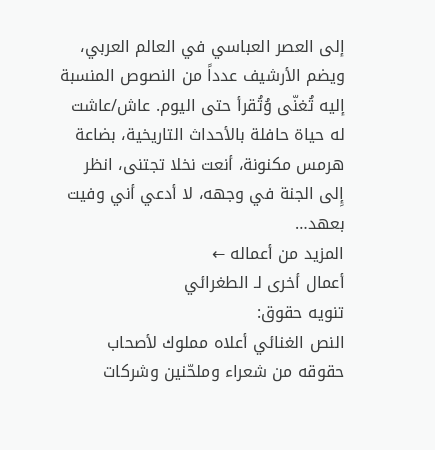إلى العصر العباسي في العالم العربي، ويضم الأرشيف عدداً من النصوص المنسبة إليه تُغنّى وُتُقرأ حتى اليوم. عاش/عاشت له حياة حافلة بالأحداث التاريخية، بضاعة هرمس مكنونة، أنعت نخلا تجتنى، انظر إِلى الجنة في وجهه، لا أدعي أني وفيت بعهد…
المزيد من أعماله ←
أعمال أخرى لـ الطغرائي
تنويه حقوق:
النص الغنائي أعلاه مملوك لأصحاب حقوقه من شعراء وملحّنين وشركات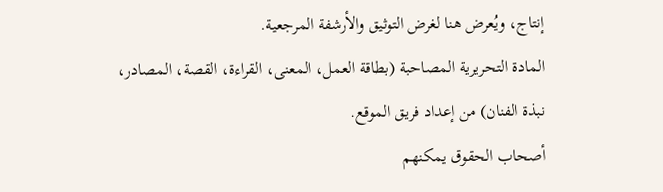إنتاج، ويُعرض هنا لغرض التوثيق والأرشفة المرجعية.
المادة التحريرية المصاحبة (بطاقة العمل، المعنى، القراءة، القصة، المصادر، نبذة الفنان) من إعداد فريق الموقع.
أصحاب الحقوق يمكنهم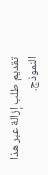تقديم طلب إزالة عبر هذا النموذج.